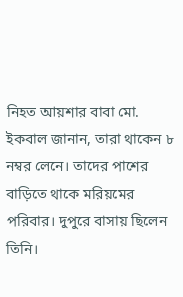নিহত আয়শার বাবা মো. ইকবাল জানান, তারা থাকেন ৮ নম্বর লেনে। তাদের পাশের বাড়িতে থাকে মরিয়মের পরিবার। দুপুরে বাসায় ছিলেন তিনি।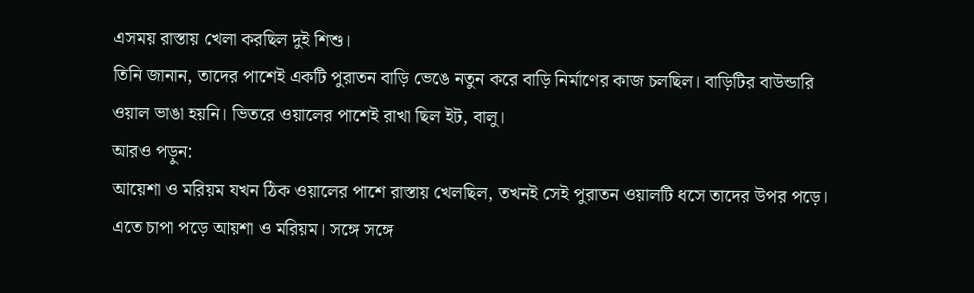এসময় রাস্তায় খেলা করছিল দুই শিশু।
তিনি জানান, তাদের পাশেই একটি পুরাতন বাড়ি ভেঙে নতুন করে বাড়ি নির্মাণের কাজ চলছিল। বাড়িটির বাউন্ডারি ওয়াল ভাঙা হয়নি। ভিতরে ওয়ালের পাশেই রাখা ছিল ইট, বালু।
আরও পড়ুন:
আয়েশা ও মরিয়ম যখন ঠিক ওয়ালের পাশে রাস্তায় খেলছিল, তখনই সেই পুরাতন ওয়ালটি ধসে তাদের উপর পড়ে। এতে চাপা পড়ে আয়শা ও মরিয়ম। সঙ্গে সঙ্গে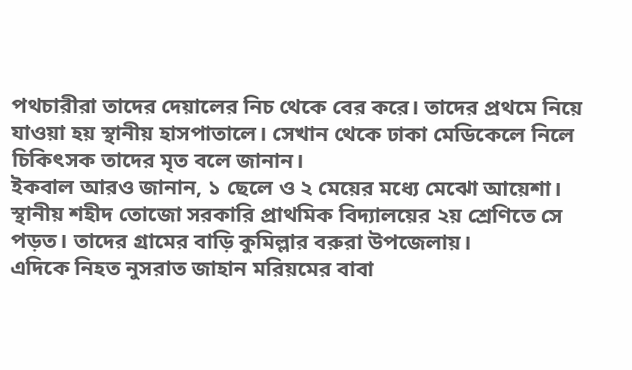পথচারীরা তাদের দেয়ালের নিচ থেকে বের করে। তাদের প্রথমে নিয়ে যাওয়া হয় স্থানীয় হাসপাতালে। সেখান থেকে ঢাকা মেডিকেলে নিলে চিকিৎসক তাদের মৃত বলে জানান।
ইকবাল আরও জানান, ১ ছেলে ও ২ মেয়ের মধ্যে মেঝো আয়েশা। স্থানীয় শহীদ তোজো সরকারি প্রাথমিক বিদ্যালয়ের ২য় শ্রেণিতে সে পড়ত। তাদের গ্রামের বাড়ি কুমিল্লার বরুরা উপজেলায়।
এদিকে নিহত নুসরাত জাহান মরিয়মের বাবা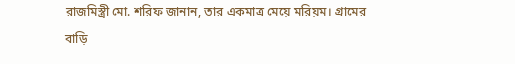রাজমিস্ত্রী মো. শরিফ জানান, তার একমাত্র মেয়ে মরিয়ম। গ্রামের বাড়ি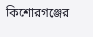কিশোরগঞ্জের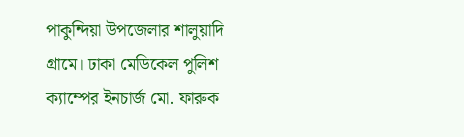পাকুন্দিয়া উপজেলার শালুয়াদি গ্রামে। ঢাকা মেডিকেল পুলিশ ক্যাম্পের ইনচার্জ মো. ফারুক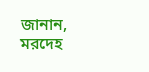জানান, মরদেহ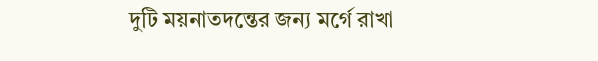দুটি ময়নাতদন্তের জন্য মর্গে রাখা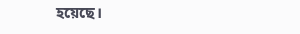হয়েছে।